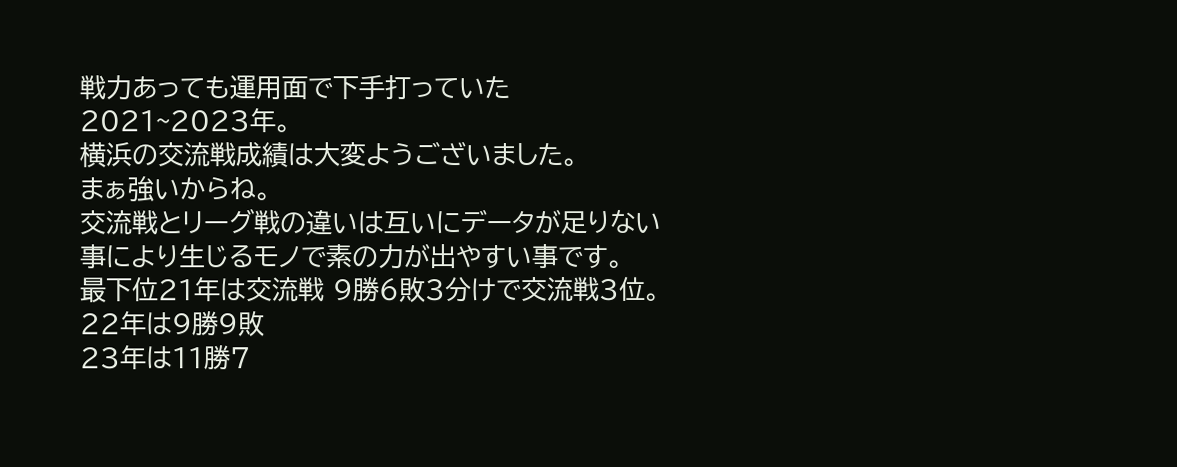戦力あっても運用面で下手打っていた2021~2023年。
横浜の交流戦成績は大変ようございました。
まぁ強いからね。
交流戦とリーグ戦の違いは互いにデータが足りない事により生じるモノで素の力が出やすい事です。
最下位21年は交流戦 9勝6敗3分けで交流戦3位。
22年は9勝9敗
23年は11勝7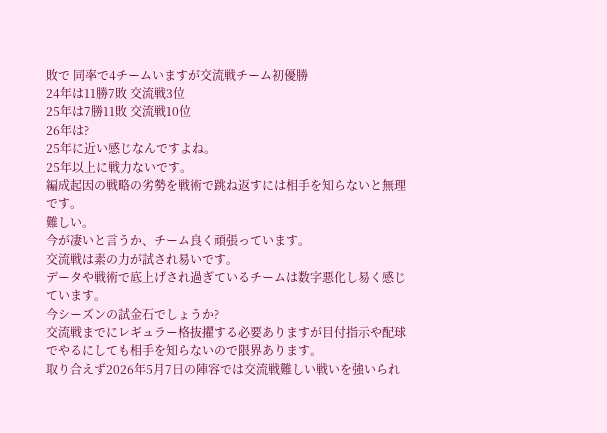敗で 同率で4チームいますが交流戦チーム初優勝
24年は11勝7敗 交流戦3位
25年は7勝11敗 交流戦10位
26年は?
25年に近い感じなんですよね。
25年以上に戦力ないです。
編成起因の戦略の劣勢を戦術で跳ね返すには相手を知らないと無理です。
難しい。
今が凄いと言うか、チーム良く頑張っています。
交流戦は素の力が試され易いです。
データや戦術で底上げされ過ぎているチームは数字悪化し易く感じています。
今シーズンの試金石でしょうか?
交流戦までにレギュラー格抜擢する必要ありますが目付指示や配球でやるにしても相手を知らないので限界あります。
取り合えず2026年5月7日の陣容では交流戦難しい戦いを強いられ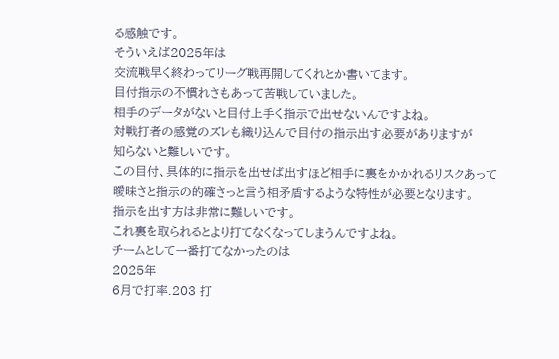る感触です。
そういえば2025年は
交流戦早く終わってリーグ戦再開してくれとか書いてます。
目付指示の不慣れさもあって苦戦していました。
相手のデータがないと目付上手く指示で出せないんですよね。
対戦打者の感覚のズレも織り込んで目付の指示出す必要がありますが
知らないと難しいです。
この目付、具体的に指示を出せば出すほど相手に裏をかかれるリスクあって
曖昧さと指示の的確さっと言う相矛盾するような特性が必要となります。
指示を出す方は非常に難しいです。
これ裏を取られるとより打てなくなってしまうんですよね。
チームとして一番打てなかったのは
2025年
6月で打率.203 打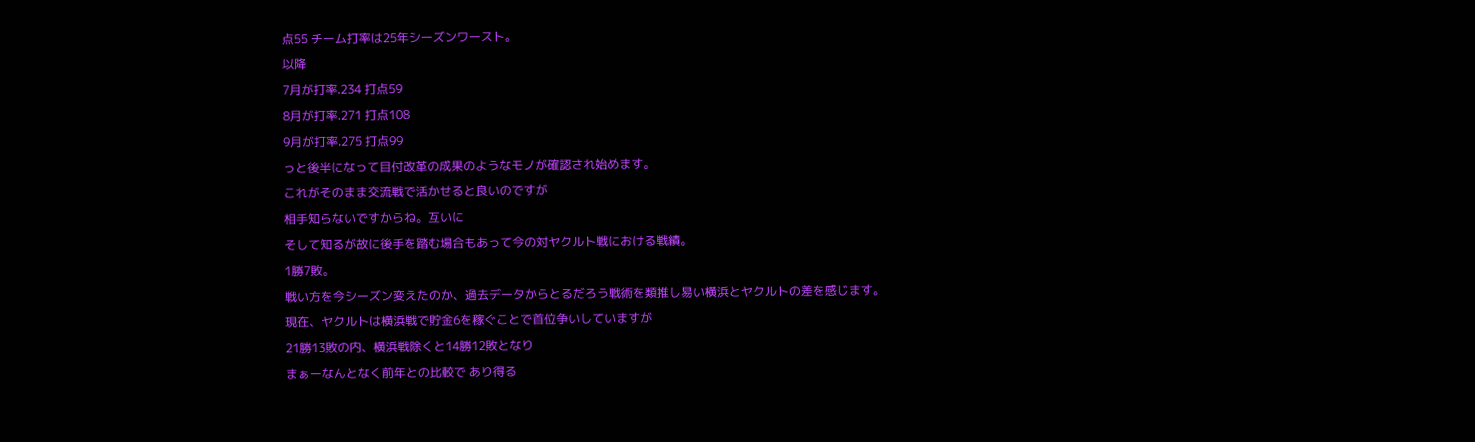点55 チーム打率は25年シーズンワースト。
以降
7月が打率.234 打点59
8月が打率.271 打点108
9月が打率.275 打点99
っと後半になって目付改革の成果のようなモノが確認され始めます。
これがそのまま交流戦で活かせると良いのですが
相手知らないですからね。互いに
そして知るが故に後手を踏む場合もあって今の対ヤクルト戦における戦績。
1勝7敗。
戦い方を今シーズン変えたのか、過去データからとるだろう戦術を類推し易い横浜とヤクルトの差を感じます。
現在、ヤクルトは横浜戦で貯金6を稼ぐことで首位争いしていますが
21勝13敗の内、横浜戦除くと14勝12敗となり
まぁーなんとなく前年との比較で あり得る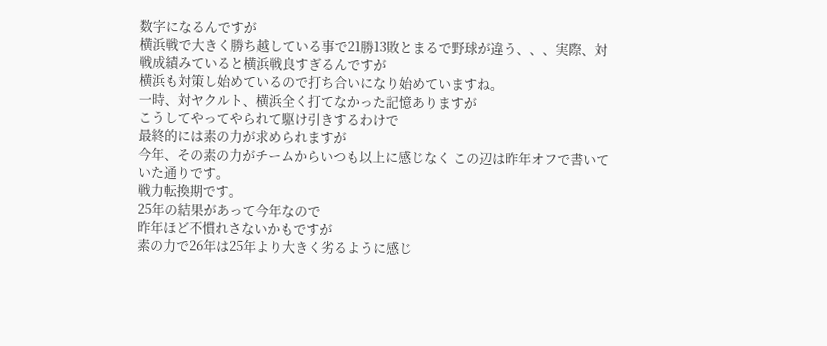数字になるんですが
横浜戦で大きく勝ち越している事で21勝13敗とまるで野球が違う、、、実際、対戦成績みていると横浜戦良すぎるんですが
横浜も対策し始めているので打ち合いになり始めていますね。
一時、対ヤクルト、横浜全く打てなかった記憶ありますが
こうしてやってやられて駆け引きするわけで
最終的には素の力が求められますが
今年、その素の力がチームからいつも以上に感じなく この辺は昨年オフで書いていた通りです。
戦力転換期です。
25年の結果があって今年なので
昨年ほど不慣れさないかもですが
素の力で26年は25年より大きく劣るように感じ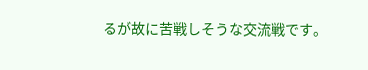るが故に苦戦しそうな交流戦です。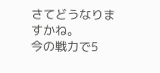さてどうなりますかね。
今の戦力で5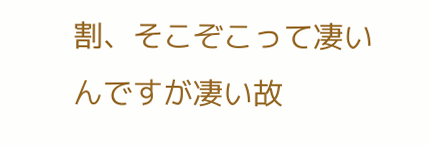割、そこぞこって凄いんですが凄い故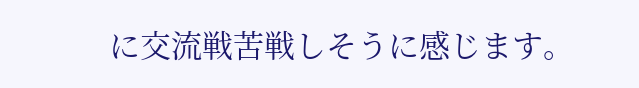に交流戦苦戦しそうに感じます。